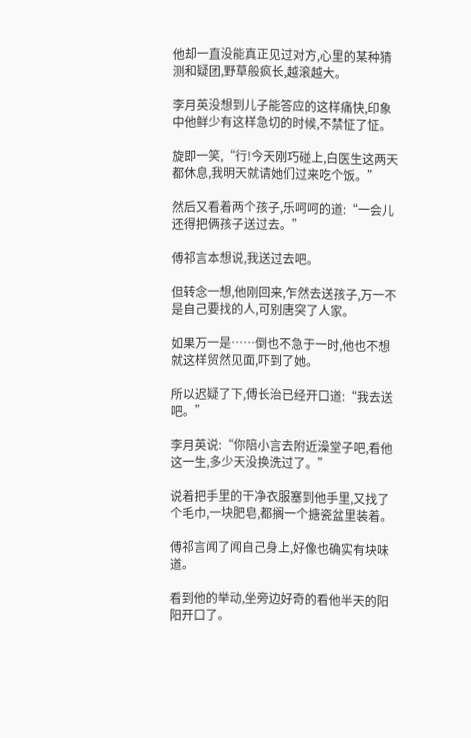他却一直没能真正见过对方,心里的某种猜测和疑团,野草般疯长,越滚越大。

李月英没想到儿子能答应的这样痛快,印象中他鲜少有这样急切的时候,不禁怔了怔。

旋即一笑,“行!今天刚巧碰上,白医生这两天都休息,我明天就请她们过来吃个饭。”

然后又看着两个孩子,乐呵呵的道:“一会儿还得把俩孩子送过去。”

傅祁言本想说,我送过去吧。

但转念一想,他刚回来,乍然去送孩子,万一不是自己要找的人,可别唐突了人家。

如果万一是……倒也不急于一时,他也不想就这样贸然见面,吓到了她。

所以迟疑了下,傅长治已经开口道:“我去送吧。”

李月英说:“你陪小言去附近澡堂子吧,看他这一生,多少天没换洗过了。”

说着把手里的干净衣服塞到他手里,又找了个毛巾,一块肥皂,都搁一个搪瓷盆里装着。

傅祁言闻了闻自己身上,好像也确实有块味道。

看到他的举动,坐旁边好奇的看他半天的阳阳开口了。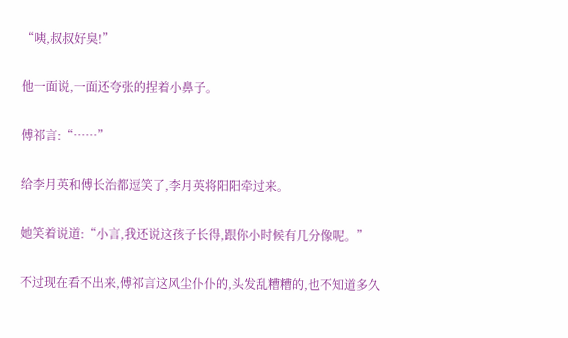“咦,叔叔好臭!”

他一面说,一面还夸张的捏着小鼻子。

傅祁言:“……”

给李月英和傅长治都逗笑了,李月英将阳阳牵过来。

她笑着说道:“小言,我还说这孩子长得,跟你小时候有几分像呢。”

不过现在看不出来,傅祁言这风尘仆仆的,头发乱糟糟的,也不知道多久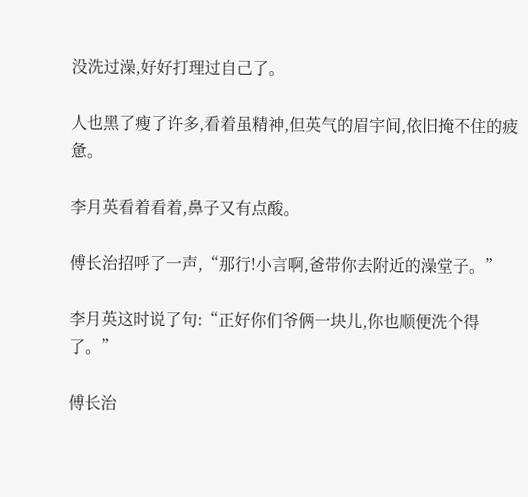没洗过澡,好好打理过自己了。

人也黑了瘦了许多,看着虽精神,但英气的眉宇间,依旧掩不住的疲惫。

李月英看着看着,鼻子又有点酸。

傅长治招呼了一声,“那行!小言啊,爸带你去附近的澡堂子。”

李月英这时说了句:“正好你们爷俩一块儿,你也顺便洗个得了。”

傅长治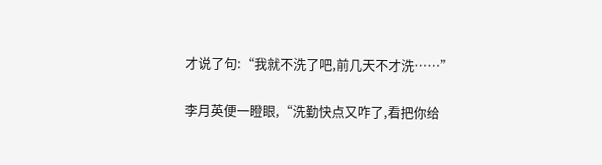才说了句:“我就不洗了吧,前几天不才洗……”

李月英便一瞪眼,“洗勤快点又咋了,看把你给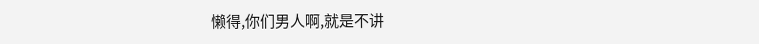懒得,你们男人啊,就是不讲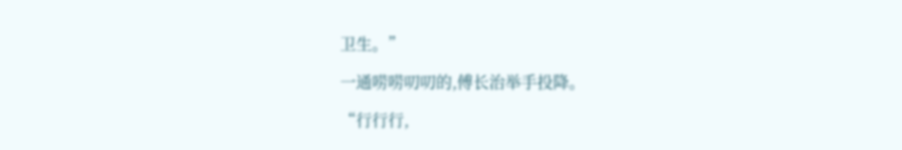卫生。”

一通唠唠叨叨的,傅长治举手投降。

“行行行,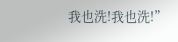我也洗!我也洗!”